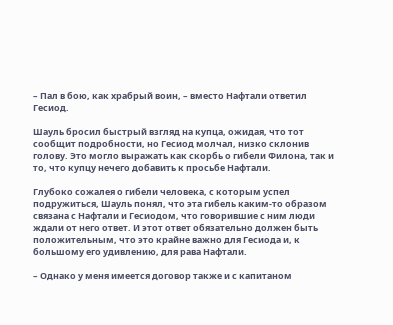– Пал в бою, как храбрый воин, – вместо Нафтали ответил Гесиод.

Шауль бросил быстрый взгляд на купца, ожидая, что тот сообщит подробности, но Гесиод молчал, низко склонив голову. Это могло выражать как скорбь о гибели Филона, так и то, что купцу нечего добавить к просьбе Нафтали.

Глубоко сожалея о гибели человека, с которым успел подружиться, Шауль понял, что эта гибель каким-то образом связана с Нафтали и Гесиодом, что говорившие с ним люди ждали от него ответ. И этот ответ обязательно должен быть положительным, что это крайне важно для Гесиода и, к большому его удивлению, для рава Нафтали.

– Однако у меня имеется договор также и с капитаном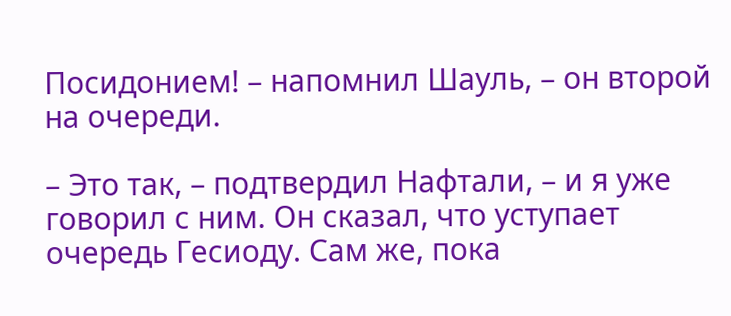Посидонием! – напомнил Шауль, – он второй на очереди.

– Это так, – подтвердил Нафтали, – и я уже говорил с ним. Он сказал, что уступает очередь Гесиоду. Сам же, пока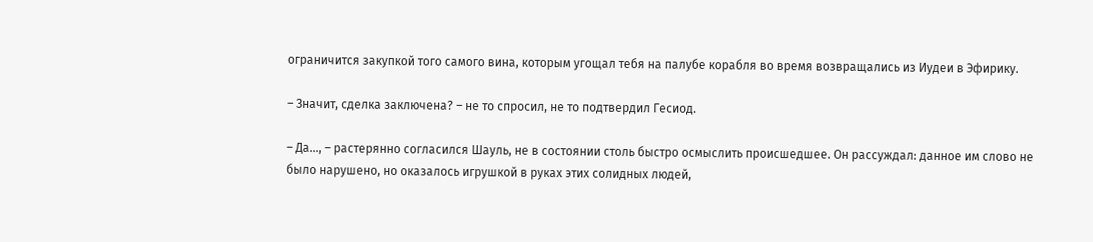ограничится закупкой того самого вина, которым угощал тебя на палубе корабля во время возвращались из Иудеи в Эфирику.

– Значит, сделка заключена? – не то спросил, не то подтвердил Гесиод.

– Да…, – растерянно согласился Шауль, не в состоянии столь быстро осмыслить происшедшее. Он рассуждал: данное им слово не было нарушено, но оказалось игрушкой в руках этих солидных людей,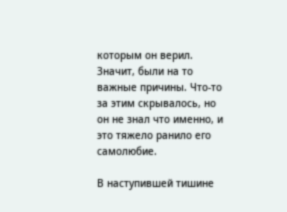которым он верил. Значит, были на то важные причины. Что-то за этим скрывалось, но он не знал что именно, и это тяжело ранило его самолюбие.

В наступившей тишине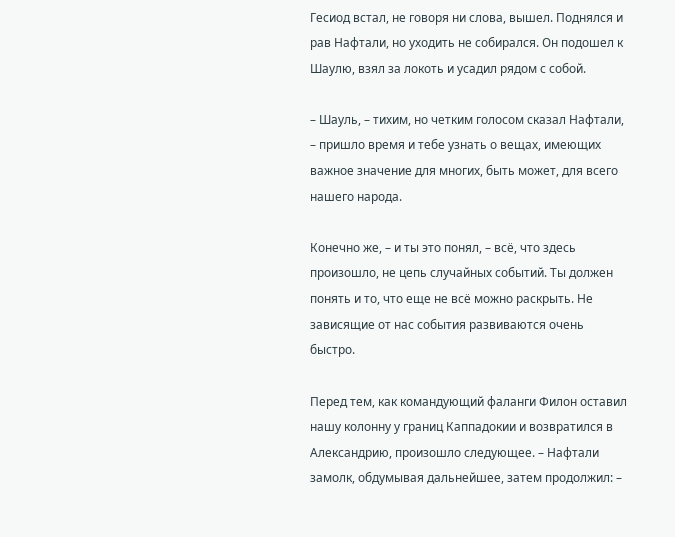Гесиод встал, не говоря ни слова, вышел. Поднялся и рав Нафтали, но уходить не собирался. Он подошел к Шаулю, взял за локоть и усадил рядом с собой.

– Шауль, – тихим, но четким голосом сказал Нафтали, – пришло время и тебе узнать о вещах, имеющих важное значение для многих, быть может, для всего нашего народа.

Конечно же, – и ты это понял, – всё, что здесь произошло, не цепь случайных событий. Ты должен понять и то, что еще не всё можно раскрыть. Не зависящие от нас события развиваются очень быстро.

Перед тем, как командующий фаланги Филон оставил нашу колонну у границ Каппадокии и возвратился в Александрию, произошло следующее. – Нафтали замолк, обдумывая дальнейшее, затем продолжил: –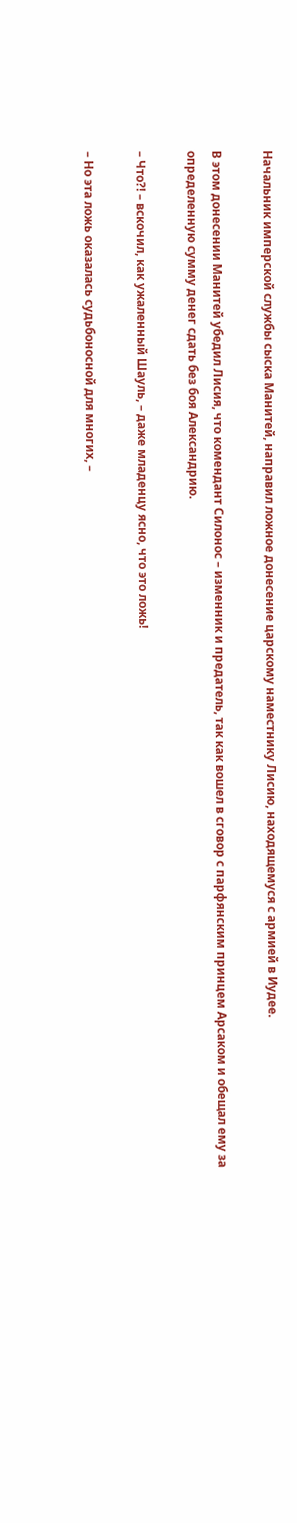Начальник имперской службы сыска Манитей, направил ложное донесение царскому наместнику Лисию, находящемуся с армией в Иудее.

В этом донесении Манитей убедил Лисия, что комендант Силонос – изменник и предатель, так как вошел в сговор с парфянским принцем Арсаком и обещал ему за определенную сумму денег сдать без боя Александрию.

– Что?! – вскочил, как ужаленный Шауль, – даже младенцу ясно, что это ложь!

– Но эта ложь оказалась судьбоносной для многих, –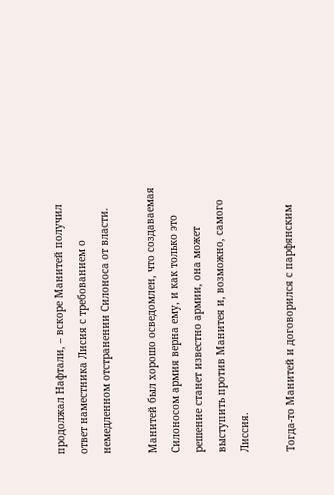продолжал Нафтали, – вскоре Манитей получил ответ наместника Лисия с требованием о немедленном отстранении Силоноса от власти.

Манитей был хорошо осведомлен, что создаваемая Силоносом армия верна ему, и как только это решение станет известно армии, она может выступить против Манитея и, возможно, самого Лиссия.

Тогда-то Манитей и договорился с парфянским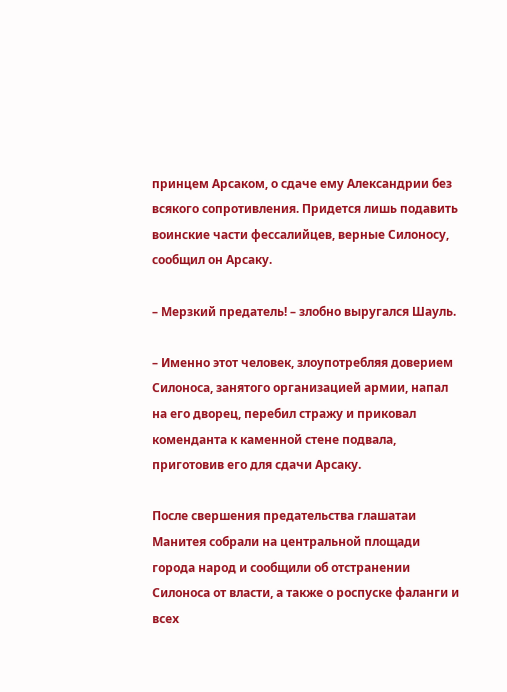принцем Арсаком, о сдаче ему Александрии без всякого сопротивления. Придется лишь подавить воинские части фессалийцев, верные Силоносу, сообщил он Арсаку.

– Мерзкий предатель! – злобно выругался Шауль.

– Именно этот человек, злоупотребляя доверием Силоноса, занятого организацией армии, напал на его дворец, перебил стражу и приковал коменданта к каменной стене подвала, приготовив его для сдачи Арсаку.

После свершения предательства глашатаи Манитея собрали на центральной площади города народ и сообщили об отстранении Силоноса от власти, а также о роспуске фаланги и всех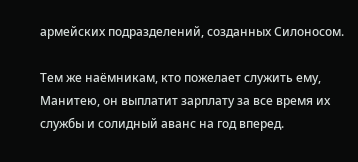армейских подразделений, созданных Силоносом.

Тем же наёмникам, кто пожелает служить ему, Манитею, он выплатит зарплату за все время их службы и солидный аванс на год вперед.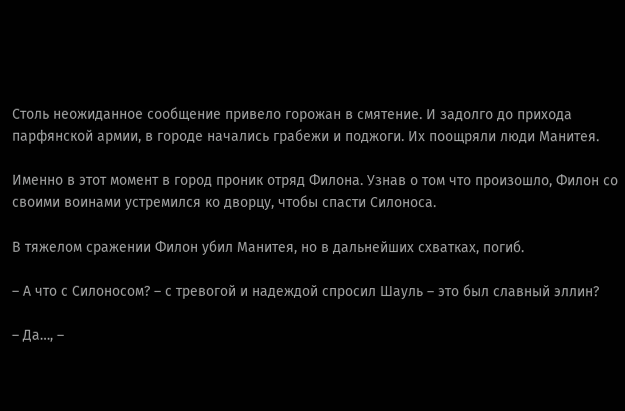Столь неожиданное сообщение привело горожан в смятение. И задолго до прихода парфянской армии, в городе начались грабежи и поджоги. Их поощряли люди Манитея.

Именно в этот момент в город проник отряд Филона. Узнав о том что произошло, Филон со своими воинами устремился ко дворцу, чтобы спасти Силоноса.

В тяжелом сражении Филон убил Манитея, но в дальнейших схватках, погиб.

– А что с Силоносом? – с тревогой и надеждой спросил Шауль – это был славный эллин?

– Да…, –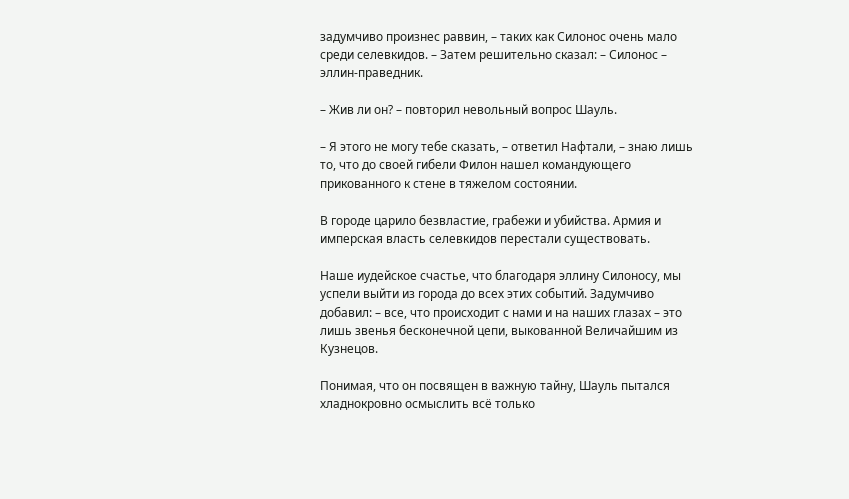задумчиво произнес раввин, – таких как Силонос очень мало среди селевкидов. – Затем решительно сказал: – Силонос – эллин-праведник.

– Жив ли он? – повторил невольный вопрос Шауль.

– Я этого не могу тебе сказать, – ответил Нафтали, – знаю лишь то, что до своей гибели Филон нашел командующего прикованного к стене в тяжелом состоянии.

В городе царило безвластие, грабежи и убийства. Армия и имперская власть селевкидов перестали существовать.

Наше иудейское счастье, что благодаря эллину Силоносу, мы успели выйти из города до всех этих событий. Задумчиво добавил: – все, что происходит с нами и на наших глазах – это лишь звенья бесконечной цепи, выкованной Величайшим из Кузнецов.

Понимая, что он посвящен в важную тайну, Шауль пытался хладнокровно осмыслить всё только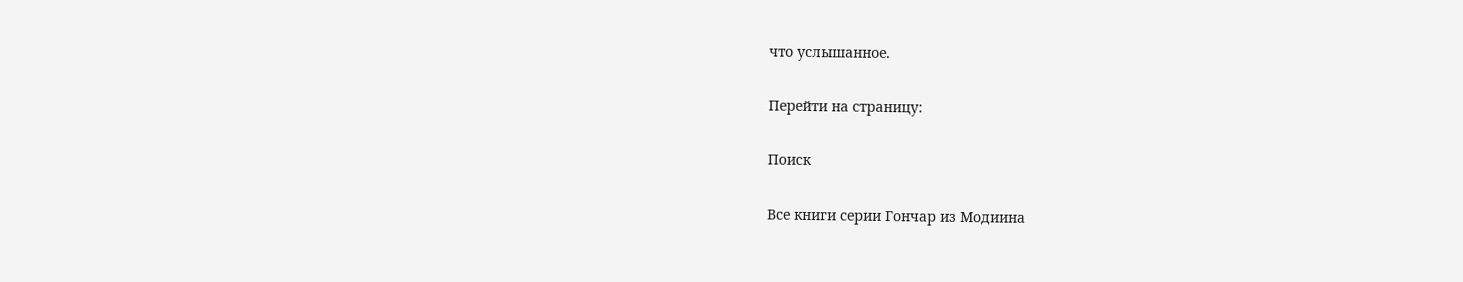что услышанное.

Перейти на страницу:

Поиск

Все книги серии Гончар из Модиина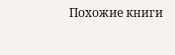Похожие книги